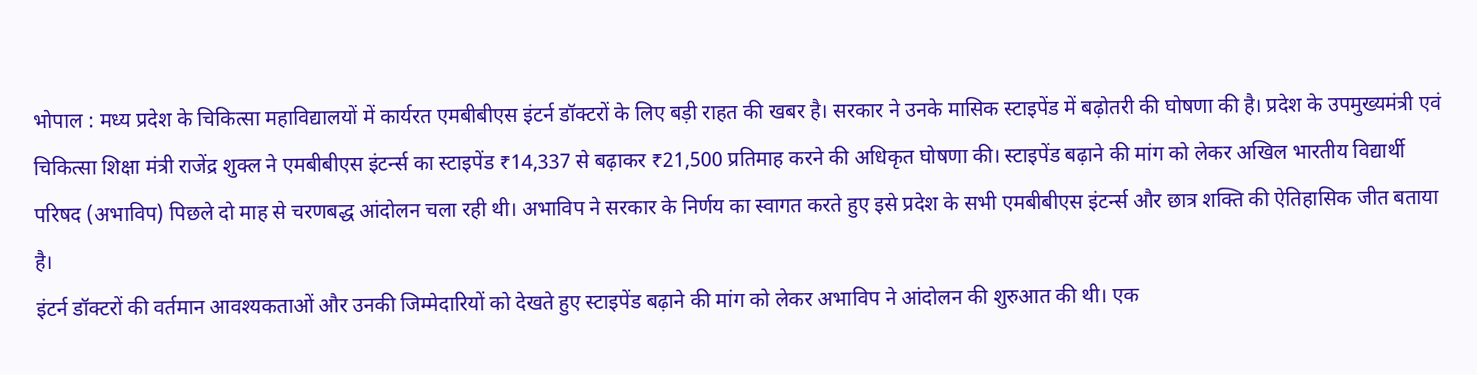भोपाल : मध्य प्रदेश के चिकित्सा महाविद्यालयों में कार्यरत एमबीबीएस इंटर्न डॉक्टरों के लिए बड़ी राहत की खबर है। सरकार ने उनके मासिक स्टाइपेंड में बढ़ोतरी की घोषणा की है। प्रदेश के उपमुख्यमंत्री एवं चिकित्सा शिक्षा मंत्री राजेंद्र शुक्ल ने एमबीबीएस इंटर्न्स का स्टाइपेंड ₹14,337 से बढ़ाकर ₹21,500 प्रतिमाह करने की अधिकृत घोषणा की। स्टाइपेंड बढ़ाने की मांग को लेकर अखिल भारतीय विद्यार्थी परिषद (अभाविप) पिछले दो माह से चरणबद्ध आंदोलन चला रही थी। अभाविप ने सरकार के निर्णय का स्वागत करते हुए इसे प्रदेश के सभी एमबीबीएस इंटर्न्स और छात्र शक्ति की ऐतिहासिक जीत बताया है।
इंटर्न डॉक्टरों की वर्तमान आवश्यकताओं और उनकी जिम्मेदारियों को देखते हुए स्टाइपेंड बढ़ाने की मांग को लेकर अभाविप ने आंदोलन की शुरुआत की थी। एक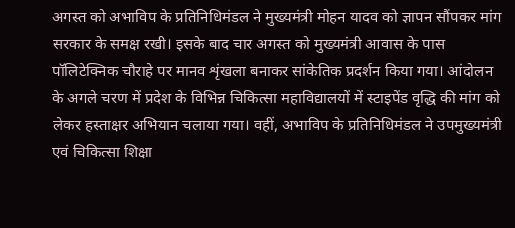अगस्त को अभाविप के प्रतिनिधिमंडल ने मुख्यमंत्री मोहन यादव को ज्ञापन सौंपकर मांग सरकार के समक्ष रखी। इसके बाद चार अगस्त को मुख्यमंत्री आवास के पास पॉलिटेक्निक चौराहे पर मानव शृंखला बनाकर सांकेतिक प्रदर्शन किया गया। आंदोलन के अगले चरण में प्रदेश के विभिन्न चिकित्सा महाविद्यालयों में स्टाइपेंड वृद्धि की मांग को लेकर हस्ताक्षर अभियान चलाया गया। वहीं, अभाविप के प्रतिनिधिमंडल ने उपमुख्यमंत्री एवं चिकित्सा शिक्षा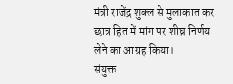मंत्री राजेंद्र शुक्ल से मुलाकात कर छात्र हित में मांग पर शीघ्र निर्णय लेने का आग्रह किया।
संयुक्त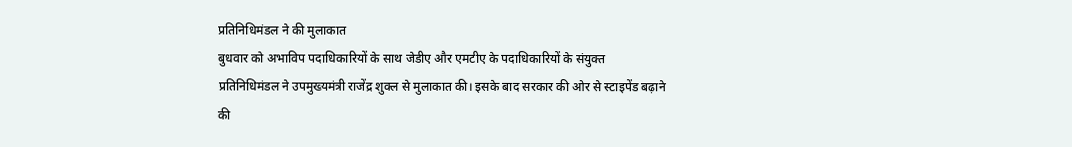प्रतिनिधिमंडल ने की मुलाकात
बुधवार को अभाविप पदाधिकारियों के साथ जेडीए और एमटीए के पदाधिकारियों के संयुक्त प्रतिनिधिमंडल ने उपमुख्यमंत्री राजेंद्र शुक्ल से मुलाकात की। इसके बाद सरकार की ओर से स्टाइपेंड बढ़ाने की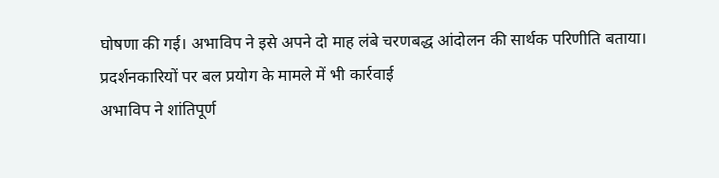घोषणा की गई। अभाविप ने इसे अपने दो माह लंबे चरणबद्ध आंदोलन की सार्थक परिणीति बताया।
प्रदर्शनकारियों पर बल प्रयोग के मामले में भी कार्रवाई
अभाविप ने शांतिपूर्ण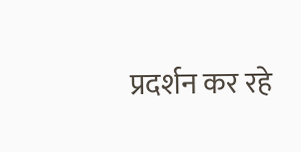प्रदर्शन कर रहे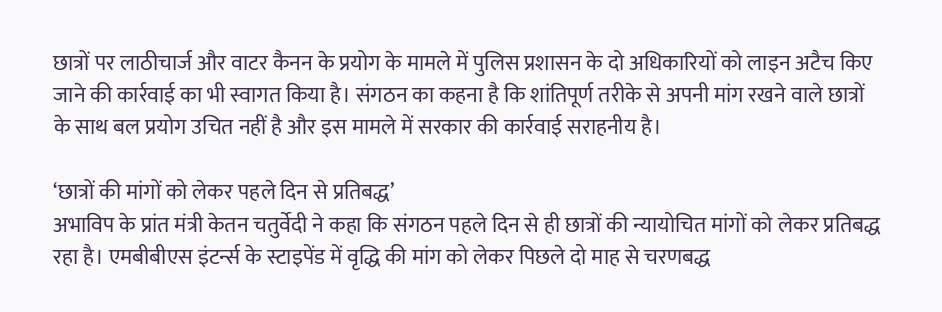छात्रों पर लाठीचार्ज और वाटर कैनन के प्रयोग के मामले में पुलिस प्रशासन के दो अधिकारियों को लाइन अटैच किए जाने की कार्रवाई का भी स्वागत किया है। संगठन का कहना है कि शांतिपूर्ण तरीके से अपनी मांग रखने वाले छात्रों के साथ बल प्रयोग उचित नहीं है और इस मामले में सरकार की कार्रवाई सराहनीय है।

‘छात्रों की मांगों को लेकर पहले दिन से प्रतिबद्ध’
अभाविप के प्रांत मंत्री केतन चतुर्वेदी ने कहा कि संगठन पहले दिन से ही छात्रों की न्यायोचित मांगों को लेकर प्रतिबद्ध रहा है। एमबीबीएस इंटर्न्स के स्टाइपेंड में वृद्धि की मांग को लेकर पिछले दो माह से चरणबद्ध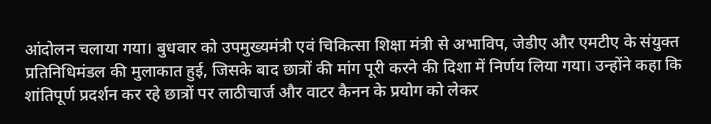आंदोलन चलाया गया। बुधवार को उपमुख्यमंत्री एवं चिकित्सा शिक्षा मंत्री से अभाविप, जेडीए और एमटीए के संयुक्त प्रतिनिधिमंडल की मुलाकात हुई, जिसके बाद छात्रों की मांग पूरी करने की दिशा में निर्णय लिया गया। उन्होंने कहा कि शांतिपूर्ण प्रदर्शन कर रहे छात्रों पर लाठीचार्ज और वाटर कैनन के प्रयोग को लेकर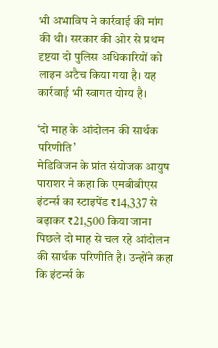भी अभाविप ने कार्रवाई की मांग की थी। सरकार की ओर से प्रथम दृष्टया दो पुलिस अधिकारियों को लाइन अटैच किया गया है। यह कार्रवाई भी स्वागत योग्य है।

‘दो माह के आंदोलन की सार्थक परिणीति’
मेडिविजन के प्रांत संयोजक आयुष पाराशर ने कहा कि एमबीबीएस इंटर्न्स का स्टाइपेंड ₹14,337 से बढ़ाकर ₹21,500 किया जाना पिछले दो माह से चल रहे आंदोलन की सार्थक परिणीति है। उन्होंने कहा कि इंटर्न्स के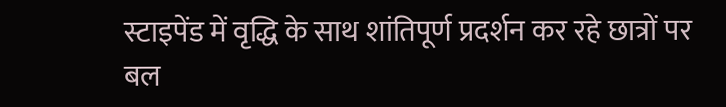स्टाइपेंड में वृद्धि के साथ शांतिपूर्ण प्रदर्शन कर रहे छात्रों पर बल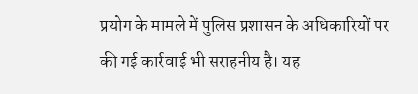प्रयोग के मामले में पुलिस प्रशासन के अधिकारियों पर की गई कार्रवाई भी सराहनीय है। यह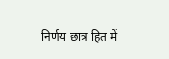निर्णय छात्र हित में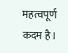महत्वपूर्ण कदम है।